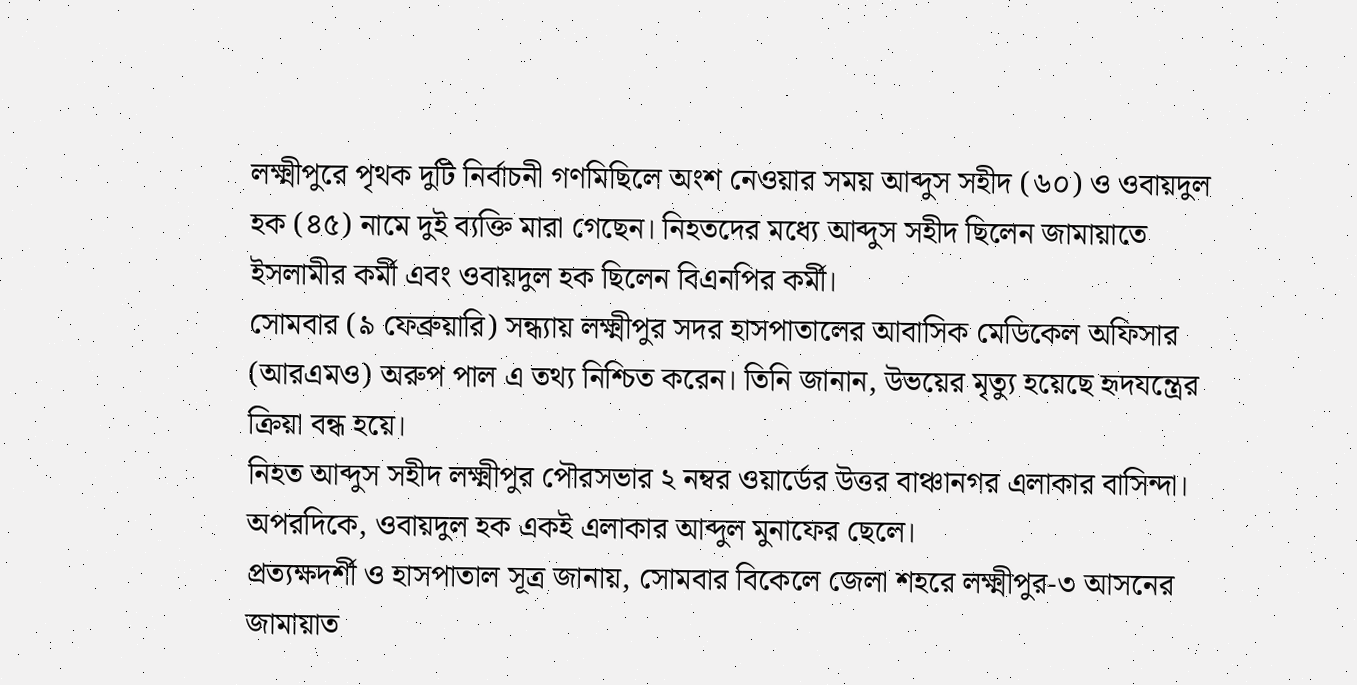লক্ষ্মীপুরে পৃথক দুটি নির্বাচনী গণমিছিলে অংশ নেওয়ার সময় আব্দুস সহীদ (৬০) ও ওবায়দুল হক (৪৫) নামে দুই ব্যক্তি মারা গেছেন। নিহতদের মধ্যে আব্দুস সহীদ ছিলেন জামায়াতে ইসলামীর কর্মী এবং ওবায়দুল হক ছিলেন বিএনপির কর্মী।
সোমবার (৯ ফেব্রুয়ারি) সন্ধ্যায় লক্ষ্মীপুর সদর হাসপাতালের আবাসিক মেডিকেল অফিসার (আরএমও) অরুপ পাল এ তথ্য নিশ্চিত করেন। তিনি জানান, উভয়ের মৃত্যু হয়েছে হৃদযন্ত্রের ক্রিয়া বন্ধ হয়ে।
নিহত আব্দুস সহীদ লক্ষ্মীপুর পৌরসভার ২ নম্বর ওয়ার্ডের উত্তর বাঞ্চানগর এলাকার বাসিন্দা। অপরদিকে, ওবায়দুল হক একই এলাকার আব্দুল মুনাফের ছেলে।
প্রত্যক্ষদর্শী ও হাসপাতাল সূত্র জানায়, সোমবার বিকেলে জেলা শহরে লক্ষ্মীপুর-৩ আসনের জামায়াত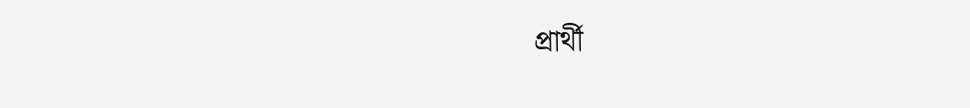প্রার্থী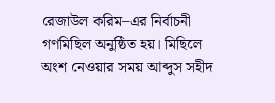রেজাউল করিম–এর নির্বাচনী গণমিছিল অনুষ্ঠিত হয়। মিছিলে অংশ নেওয়ার সময় আব্দুস সহীদ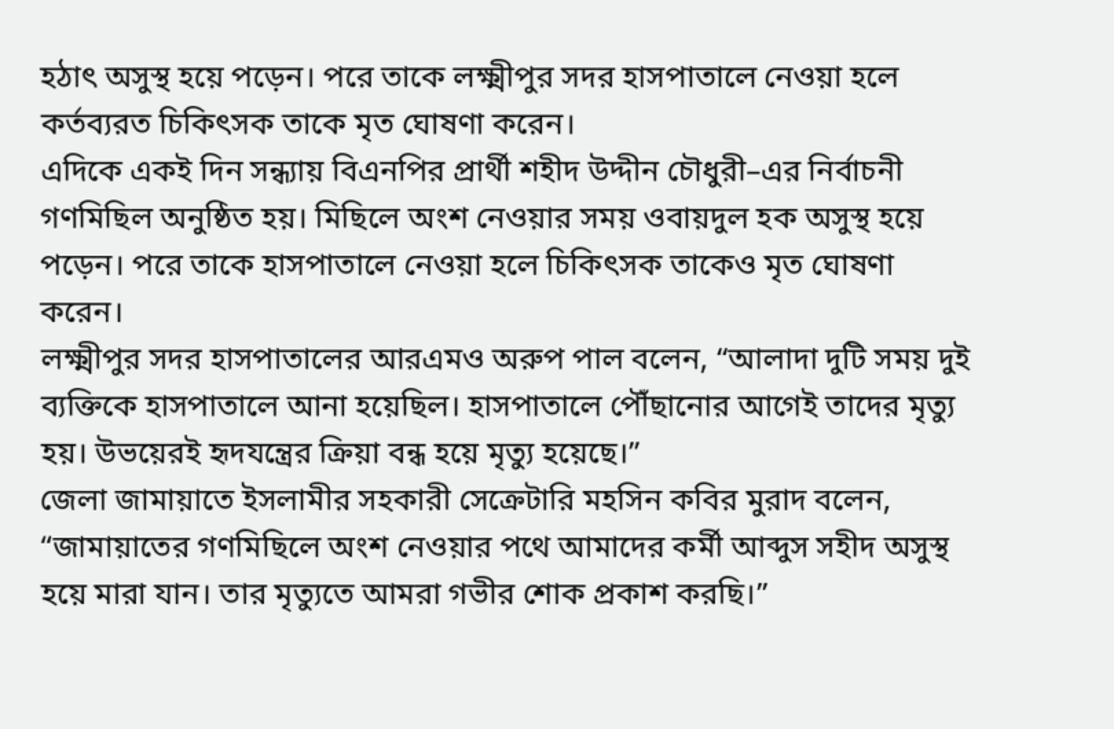হঠাৎ অসুস্থ হয়ে পড়েন। পরে তাকে লক্ষ্মীপুর সদর হাসপাতালে নেওয়া হলে কর্তব্যরত চিকিৎসক তাকে মৃত ঘোষণা করেন।
এদিকে একই দিন সন্ধ্যায় বিএনপির প্রার্থী শহীদ উদ্দীন চৌধুরী–এর নির্বাচনী গণমিছিল অনুষ্ঠিত হয়। মিছিলে অংশ নেওয়ার সময় ওবায়দুল হক অসুস্থ হয়ে পড়েন। পরে তাকে হাসপাতালে নেওয়া হলে চিকিৎসক তাকেও মৃত ঘোষণা করেন।
লক্ষ্মীপুর সদর হাসপাতালের আরএমও অরুপ পাল বলেন, “আলাদা দুটি সময় দুই ব্যক্তিকে হাসপাতালে আনা হয়েছিল। হাসপাতালে পৌঁছানোর আগেই তাদের মৃত্যু হয়। উভয়েরই হৃদযন্ত্রের ক্রিয়া বন্ধ হয়ে মৃত্যু হয়েছে।”
জেলা জামায়াতে ইসলামীর সহকারী সেক্রেটারি মহসিন কবির মুরাদ বলেন, “জামায়াতের গণমিছিলে অংশ নেওয়ার পথে আমাদের কর্মী আব্দুস সহীদ অসুস্থ হয়ে মারা যান। তার মৃত্যুতে আমরা গভীর শোক প্রকাশ করছি।”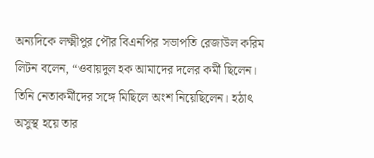অন্যদিকে লক্ষ্মীপুর পৌর বিএনপির সভাপতি রেজাউল করিম লিটন বলেন, “ওবায়দুল হক আমাদের দলের কর্মী ছিলেন। তিনি নেতাকর্মীদের সঙ্গে মিছিলে অংশ নিয়েছিলেন। হঠাৎ অসুস্থ হয়ে তার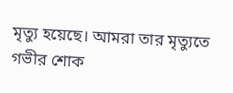মৃত্যু হয়েছে। আমরা তার মৃত্যুতে গভীর শোক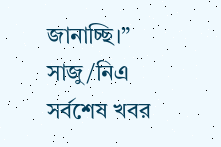জানাচ্ছি।”
সাজু/নিএ
সর্বশেষ খবর